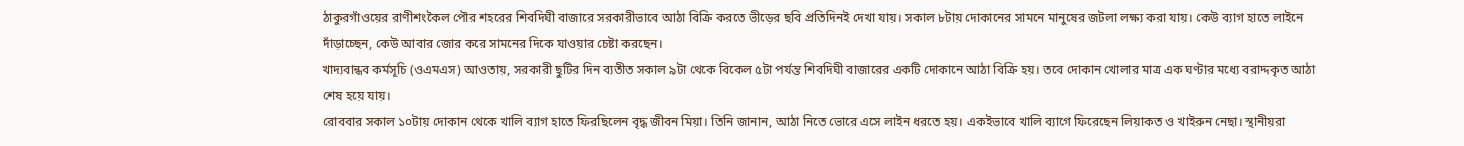ঠাকুরগাঁওয়ের রাণীশংকৈল পৌর শহরের শিবদিঘী বাজারে সরকারীভাবে আঠা বিক্রি করতে ভীড়ের ছবি প্রতিদিনই দেখা যায়। সকাল ৮টায় দোকানের সামনে মানুষের জটলা লক্ষ্য করা যায়। কেউ ব্যাগ হাতে লাইনে দাঁড়াচ্ছেন, কেউ আবার জোর করে সামনের দিকে যাওয়ার চেষ্টা করছেন।
খাদ্যবান্ধব কর্মসূচি (ওএমএস) আওতায়, সরকারী ছুটির দিন ব্যতীত সকাল ৯টা থেকে বিকেল ৫টা পর্যন্ত শিবদিঘী বাজারের একটি দোকানে আঠা বিক্রি হয়। তবে দোকান খোলার মাত্র এক ঘণ্টার মধ্যে বরাদ্দকৃত আঠা শেষ হয়ে যায়।
রোববার সকাল ১০টায় দোকান থেকে খালি ব্যাগ হাতে ফিরছিলেন বৃদ্ধ জীবন মিয়া। তিনি জানান, আঠা নিতে ভোরে এসে লাইন ধরতে হয়। একইভাবে খালি ব্যাগে ফিরেছেন লিয়াকত ও খাইরুন নেছা। স্থানীয়রা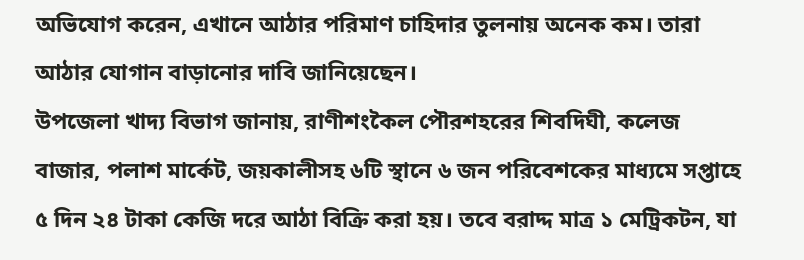অভিযোগ করেন, এখানে আঠার পরিমাণ চাহিদার তুলনায় অনেক কম। তারা আঠার যোগান বাড়ানোর দাবি জানিয়েছেন।
উপজেলা খাদ্য বিভাগ জানায়, রাণীশংকৈল পৌরশহরের শিবদিঘী, কলেজ বাজার, পলাশ মার্কেট, জয়কালীসহ ৬টি স্থানে ৬ জন পরিবেশকের মাধ্যমে সপ্তাহে ৫ দিন ২৪ টাকা কেজি দরে আঠা বিক্রি করা হয়। তবে বরাদ্দ মাত্র ১ মেট্রিকটন, যা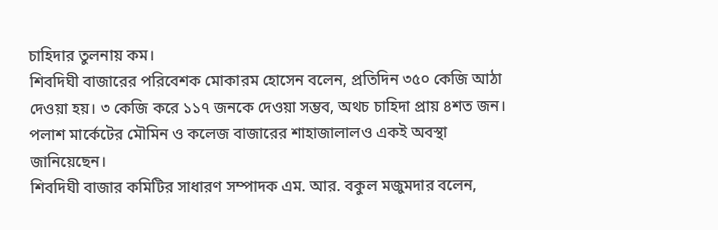চাহিদার তুলনায় কম।
শিবদিঘী বাজারের পরিবেশক মোকারম হোসেন বলেন, প্রতিদিন ৩৫০ কেজি আঠা দেওয়া হয়। ৩ কেজি করে ১১৭ জনকে দেওয়া সম্ভব, অথচ চাহিদা প্রায় ৪শত জন। পলাশ মার্কেটের মৌমিন ও কলেজ বাজারের শাহাজালালও একই অবস্থা জানিয়েছেন।
শিবদিঘী বাজার কমিটির সাধারণ সম্পাদক এম. আর. বকুল মজুমদার বলেন,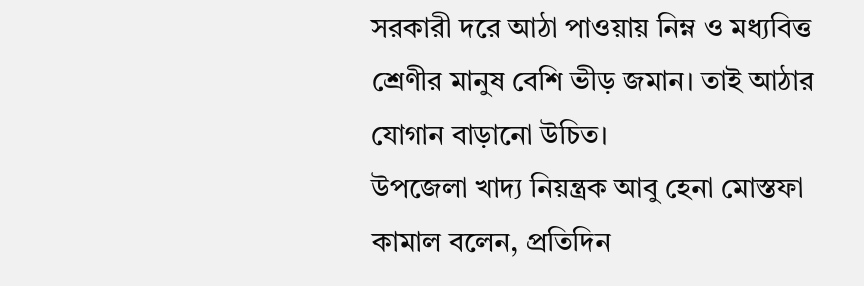সরকারী দরে আঠা পাওয়ায় নিম্ন ও মধ্যবিত্ত শ্রেণীর মানুষ বেশি ভীড় জমান। তাই আঠার যোগান বাড়ানো উচিত।
উপজেলা খাদ্য নিয়ন্ত্রক আবু হেনা মোস্তফা কামাল বলেন, প্রতিদিন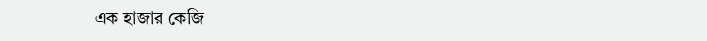এক হাজার কেজি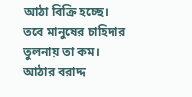আঠা বিক্রি হচ্ছে। তবে মানুষের চাহিদার তুলনায় তা কম। আঠার বরাদ্দ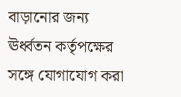বাড়ানোর জন্য ঊর্ধ্বতন কর্তৃপক্ষের সঙ্গে যোগাযোগ করা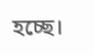হচ্ছে।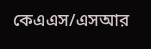কেএএস/এসআর